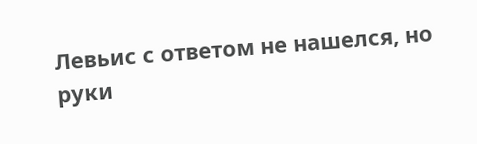Левьис с ответом не нашелся, но руки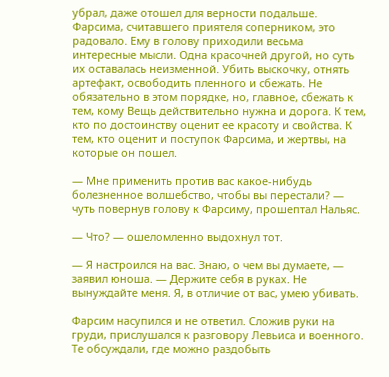убрал, даже отошел для верности подальше. Фарсима, считавшего приятеля соперником, это радовало. Ему в голову приходили весьма интересные мысли. Одна красочней другой, но суть их оставалась неизменной. Убить выскочку, отнять артефакт, освободить пленного и сбежать. Не обязательно в этом порядке, но, главное, сбежать к тем, кому Вещь действительно нужна и дорога. К тем, кто по достоинству оценит ее красоту и свойства. К тем, кто оценит и поступок Фарсима, и жертвы, на которые он пошел.

— Мне применить против вас какое-нибудь болезненное волшебство, чтобы вы перестали? — чуть повернув голову к Фарсиму, прошептал Нальяс.

— Что? — ошеломленно выдохнул тот.

— Я настроился на вас. Знаю, о чем вы думаете, — заявил юноша. — Держите себя в руках. Не вынуждайте меня. Я, в отличие от вас, умею убивать.

Фарсим насупился и не ответил. Сложив руки на груди, прислушался к разговору Левьиса и военного. Те обсуждали, где можно раздобыть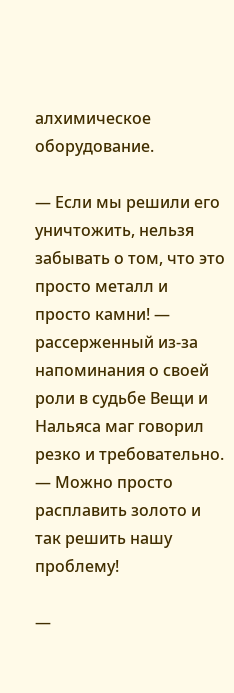алхимическое оборудование.

— Если мы решили его уничтожить, нельзя забывать о том, что это просто металл и просто камни! — рассерженный из-за напоминания о своей роли в судьбе Вещи и Нальяса маг говорил резко и требовательно. — Можно просто расплавить золото и так решить нашу проблему!

—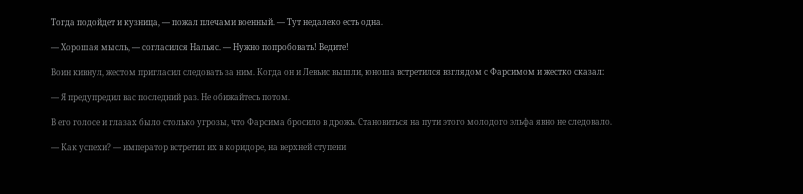Тогда подойдет и кузница, — пожал плечами военный. — Тут недалеко есть одна.

— Хорошая мысль, — согласился Нальяс. — Нужно попробовать! Ведите!

Воин кивнул, жестом пригласил следовать за ним. Когда он и Левьис вышли, юноша встретился взглядом с Фарсимом и жестко сказал:

— Я предупредил вас последний раз. Не обижайтесь потом.

В его голосе и глазах было столько угрозы, что Фарсима бросило в дрожь. Становиться на пути этого молодого эльфа явно не следовало.

— Как успехи? — император встретил их в коридоре, на верхней ступени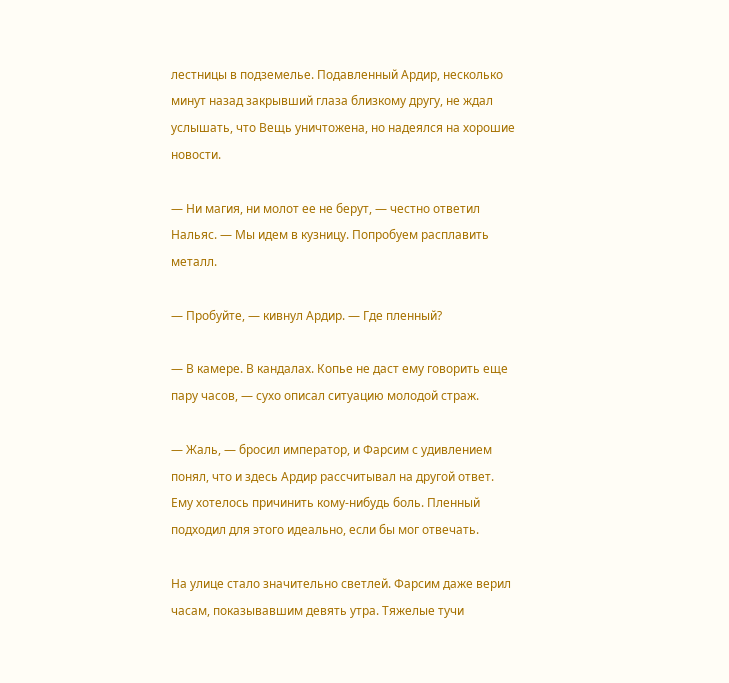лестницы в подземелье. Подавленный Ардир, несколько минут назад закрывший глаза близкому другу, не ждал услышать, что Вещь уничтожена, но надеялся на хорошие новости.

— Ни магия, ни молот ее не берут, — честно ответил Нальяс. — Мы идем в кузницу. Попробуем расплавить металл.

— Пробуйте, — кивнул Ардир. — Где пленный?

— В камере. В кандалах. Копье не даст ему говорить еще пару часов, — сухо описал ситуацию молодой страж.

— Жаль, — бросил император, и Фарсим с удивлением понял, что и здесь Ардир рассчитывал на другой ответ. Ему хотелось причинить кому-нибудь боль. Пленный подходил для этого идеально, если бы мог отвечать.

На улице стало значительно светлей. Фарсим даже верил часам, показывавшим девять утра. Тяжелые тучи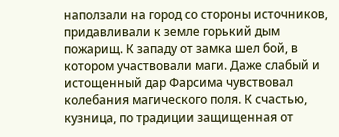наползали на город со стороны источников, придавливали к земле горький дым пожарищ. К западу от замка шел бой, в котором участвовали маги. Даже слабый и истощенный дар Фарсима чувствовал колебания магического поля. К счастью, кузница, по традиции защищенная от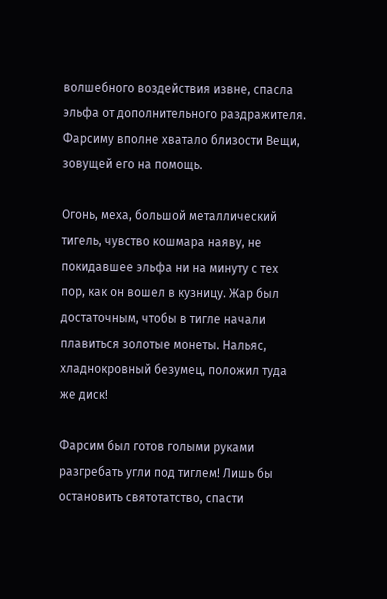волшебного воздействия извне, спасла эльфа от дополнительного раздражителя. Фарсиму вполне хватало близости Вещи, зовущей его на помощь.

Огонь, меха, большой металлический тигель, чувство кошмара наяву, не покидавшее эльфа ни на минуту с тех пор, как он вошел в кузницу. Жар был достаточным, чтобы в тигле начали плавиться золотые монеты. Нальяс, хладнокровный безумец, положил туда же диск!

Фарсим был готов голыми руками разгребать угли под тиглем! Лишь бы остановить святотатство, спасти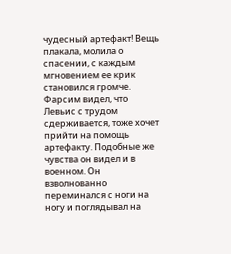чудесный артефакт! Вещь плакала, молила о спасении, с каждым мгновением ее крик становился громче. Фарсим видел, что Левьис с трудом сдерживается, тоже хочет прийти на помощь артефакту. Подобные же чувства он видел и в военном. Он взволнованно переминался с ноги на ногу и поглядывал на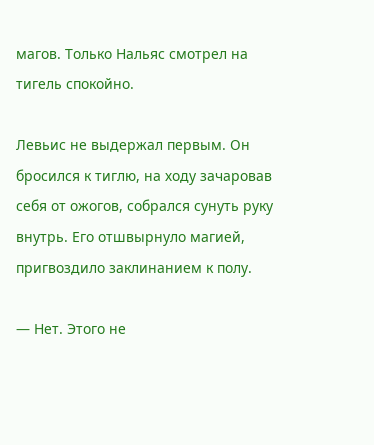магов. Только Нальяс смотрел на тигель спокойно.

Левьис не выдержал первым. Он бросился к тиглю, на ходу зачаровав себя от ожогов, собрался сунуть руку внутрь. Его отшвырнуло магией, пригвоздило заклинанием к полу.

— Нет. Этого не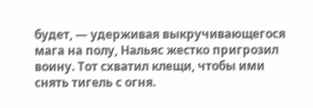будет, — удерживая выкручивающегося мага на полу, Нальяс жестко пригрозил воину. Тот схватил клещи, чтобы ими снять тигель с огня.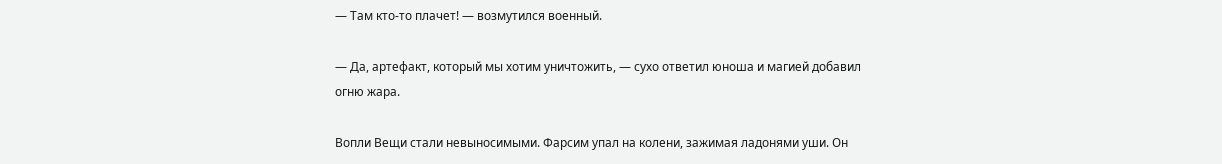— Там кто-то плачет! — возмутился военный.

— Да, артефакт, который мы хотим уничтожить, — сухо ответил юноша и магией добавил огню жара.

Вопли Вещи стали невыносимыми. Фарсим упал на колени, зажимая ладонями уши. Он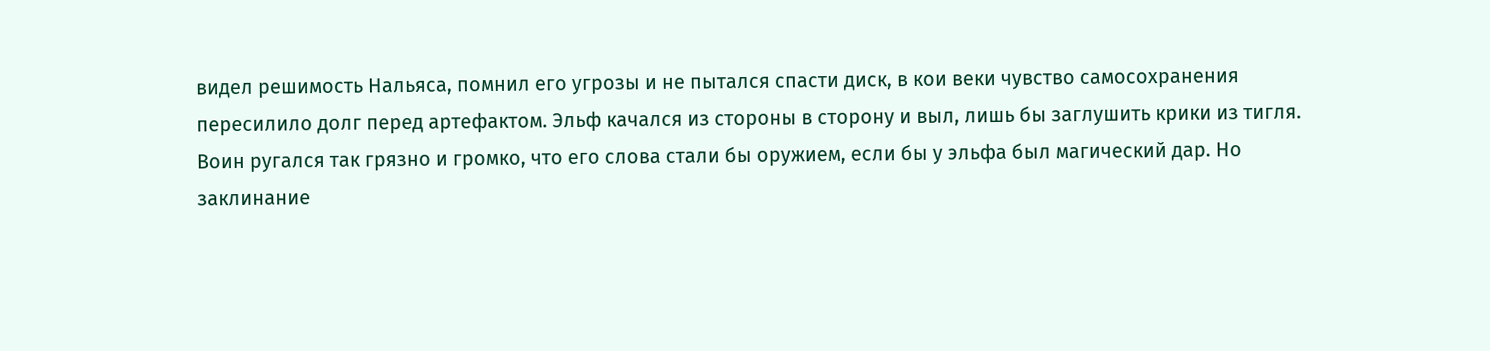видел решимость Нальяса, помнил его угрозы и не пытался спасти диск, в кои веки чувство самосохранения пересилило долг перед артефактом. Эльф качался из стороны в сторону и выл, лишь бы заглушить крики из тигля. Воин ругался так грязно и громко, что его слова стали бы оружием, если бы у эльфа был магический дар. Но заклинание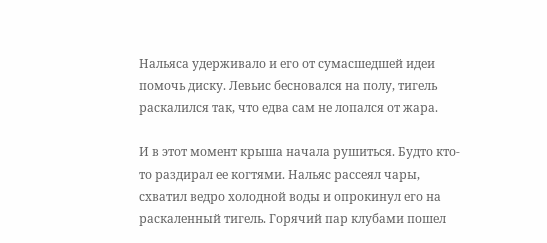Нальяса удерживало и его от сумасшедшей идеи помочь диску. Левьис бесновался на полу, тигель раскалился так, что едва сам не лопался от жара.

И в этот момент крыша начала рушиться. Будто кто-то раздирал ее когтями. Нальяс рассеял чары, схватил ведро холодной воды и опрокинул его на раскаленный тигель. Горячий пар клубами пошел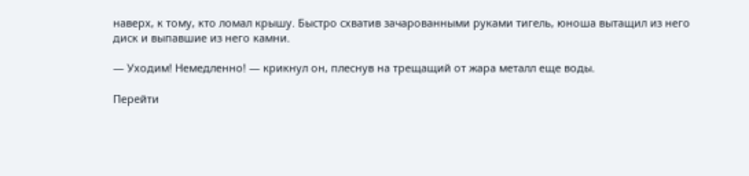наверх, к тому, кто ломал крышу. Быстро схватив зачарованными руками тигель, юноша вытащил из него диск и выпавшие из него камни.

— Уходим! Немедленно! — крикнул он, плеснув на трещащий от жара металл еще воды.

Перейти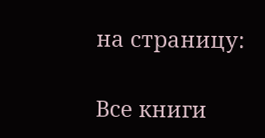на страницу:

Все книги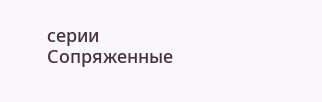серии Сопряженные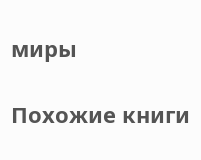миры

Похожие книги